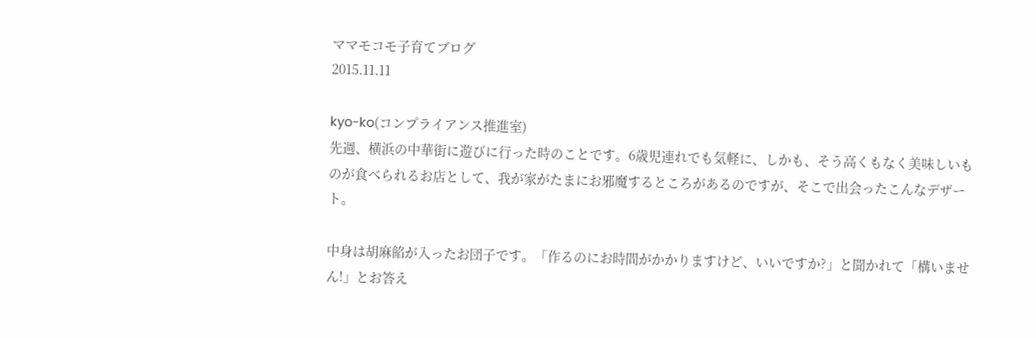ママモコモ子育てブログ
2015.11.11

kyo-ko(コンプライアンス推進室)
先週、横浜の中華街に遊びに行った時のことです。6歳児連れでも気軽に、しかも、そう高くもなく美味しいものが食べられるお店として、我が家がたまにお邪魔するところがあるのですが、そこで出会ったこんなデザート。

中身は胡麻餡が入ったお団子です。「作るのにお時間がかかりますけど、いいですか?」と聞かれて「構いません!」とお答え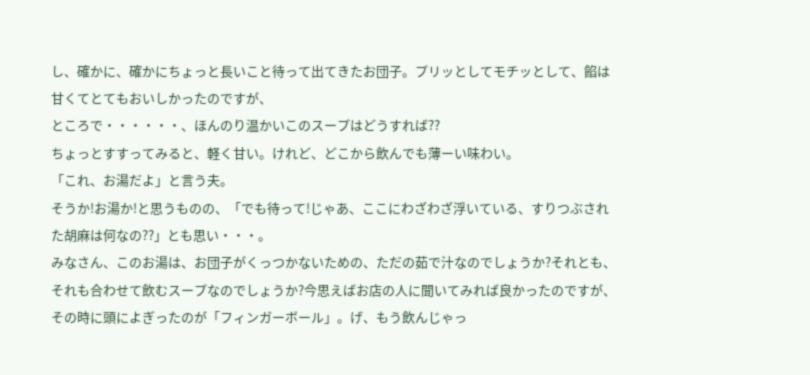し、確かに、確かにちょっと長いこと待って出てきたお団子。プリッとしてモチッとして、餡は甘くてとてもおいしかったのですが、
ところで・・・・・・、ほんのり温かいこのスープはどうすれば??
ちょっとすすってみると、軽く甘い。けれど、どこから飲んでも薄ーい味わい。
「これ、お湯だよ」と言う夫。
そうか!お湯か!と思うものの、「でも待って!じゃあ、ここにわざわざ浮いている、すりつぶされた胡麻は何なの??」とも思い・・・。
みなさん、このお湯は、お団子がくっつかないための、ただの茹で汁なのでしょうか?それとも、それも合わせて飲むスープなのでしょうか?今思えばお店の人に聞いてみれば良かったのですが、その時に頭によぎったのが「フィンガーボール」。げ、もう飲んじゃっ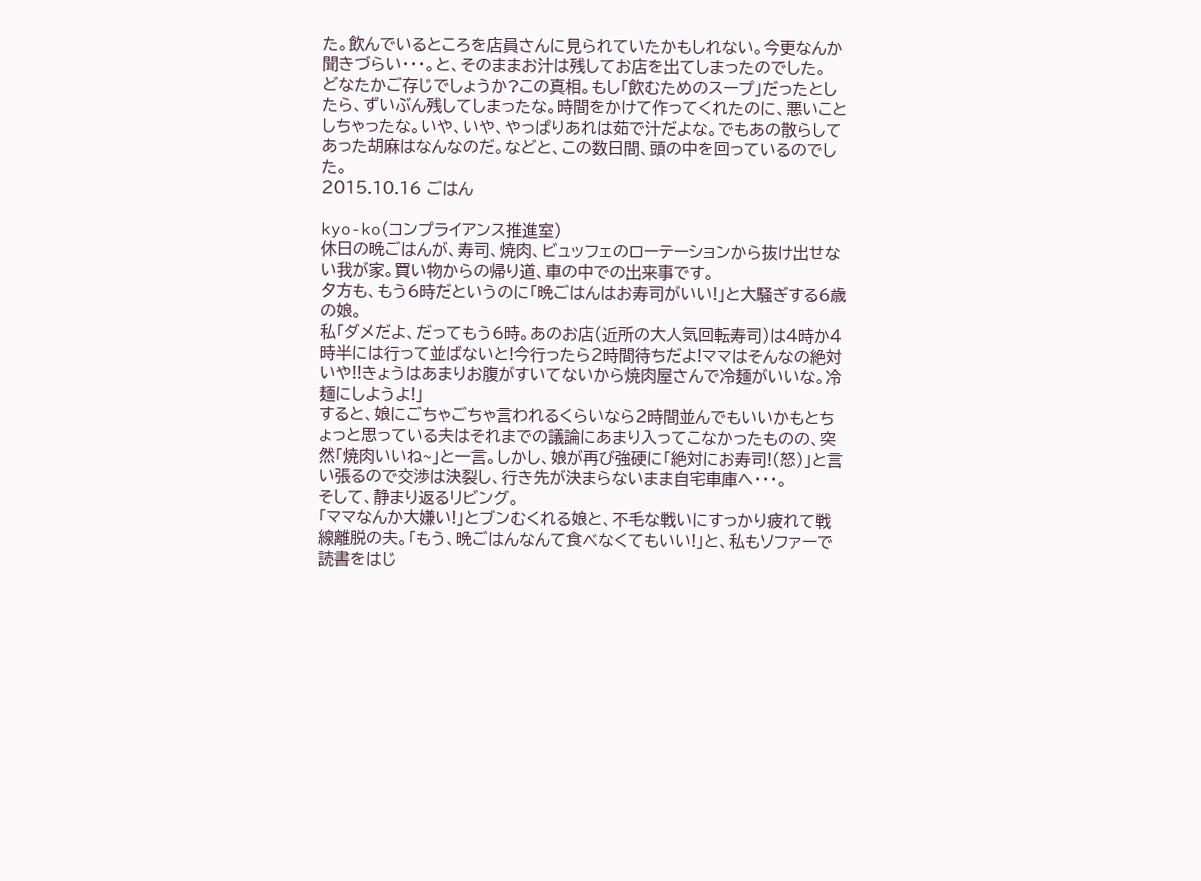た。飲んでいるところを店員さんに見られていたかもしれない。今更なんか聞きづらい・・・。と、そのままお汁は残してお店を出てしまったのでした。
どなたかご存じでしょうか?この真相。もし「飲むためのスープ」だったとしたら、ずいぶん残してしまったな。時間をかけて作ってくれたのに、悪いことしちゃったな。いや、いや、やっぱりあれは茹で汁だよな。でもあの散らしてあった胡麻はなんなのだ。などと、この数日間、頭の中を回っているのでした。
2015.10.16 ごはん

kyo-ko(コンプライアンス推進室)
休日の晩ごはんが、寿司、焼肉、ビュッフェのローテーションから抜け出せない我が家。買い物からの帰り道、車の中での出来事です。
夕方も、もう6時だというのに「晩ごはんはお寿司がいい!」と大騒ぎする6歳の娘。
私「ダメだよ、だってもう6時。あのお店(近所の大人気回転寿司)は4時か4時半には行って並ばないと!今行ったら2時間待ちだよ!ママはそんなの絶対いや!!きょうはあまりお腹がすいてないから焼肉屋さんで冷麺がいいな。冷麺にしようよ!」
すると、娘にごちゃごちゃ言われるくらいなら2時間並んでもいいかもとちょっと思っている夫はそれまでの議論にあまり入ってこなかったものの、突然「焼肉いいね~」と一言。しかし、娘が再び強硬に「絶対にお寿司!(怒)」と言い張るので交渉は決裂し、行き先が決まらないまま自宅車庫へ・・・。
そして、静まり返るリビング。
「ママなんか大嫌い!」とブンむくれる娘と、不毛な戦いにすっかり疲れて戦線離脱の夫。「もう、晩ごはんなんて食べなくてもいい!」と、私もソファーで読書をはじ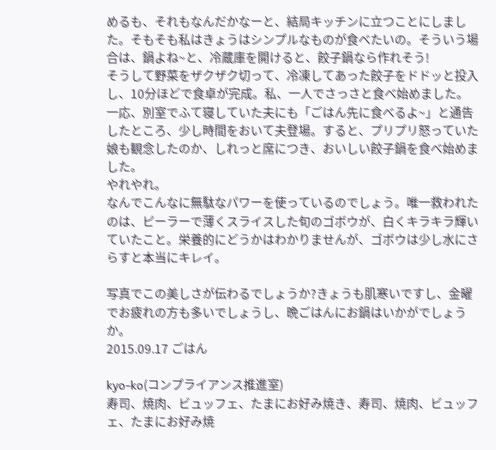めるも、それもなんだかなーと、結局キッチンに立つことにしました。そもそも私はきょうはシンプルなものが食べたいの。そういう場合は、鍋よね~と、冷蔵庫を開けると、餃子鍋なら作れそう!
そうして野菜をザクザク切って、冷凍してあった餃子をドドッと投入し、10分ほどで食卓が完成。私、一人でさっさと食べ始めました。一応、別室でふて寝していた夫にも「ごはん先に食べるよ~」と通告したところ、少し時間をおいて夫登場。すると、プリプリ怒っていた娘も観念したのか、しれっと席につき、おいしい餃子鍋を食べ始めました。
やれやれ。
なんでこんなに無駄なパワーを使っているのでしょう。唯一救われたのは、ピーラーで薄くスライスした旬のゴボウが、白くキラキラ輝いていたこと。栄養的にどうかはわかりませんが、ゴボウは少し水にさらすと本当にキレイ。

写真でこの美しさが伝わるでしょうか?きょうも肌寒いですし、金曜でお疲れの方も多いでしょうし、晩ごはんにお鍋はいかがでしょうか。
2015.09.17 ごはん

kyo-ko(コンプライアンス推進室)
寿司、焼肉、ビュッフェ、たまにお好み焼き、寿司、焼肉、ビュッフェ、たまにお好み焼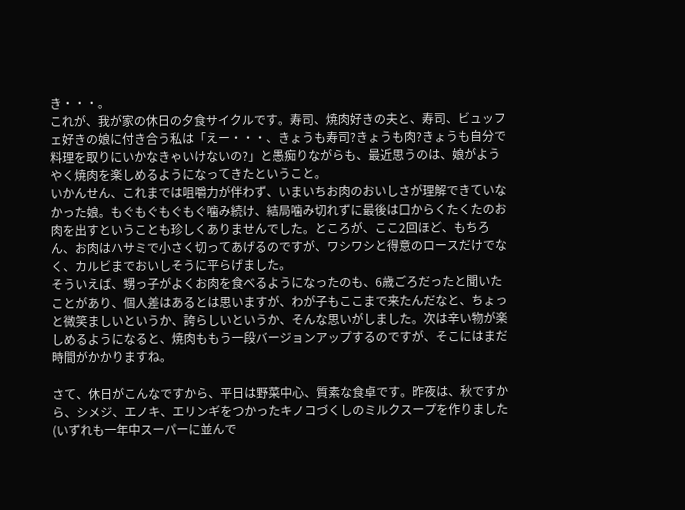き・・・。
これが、我が家の休日の夕食サイクルです。寿司、焼肉好きの夫と、寿司、ビュッフェ好きの娘に付き合う私は「えー・・・、きょうも寿司?きょうも肉?きょうも自分で料理を取りにいかなきゃいけないの?」と愚痴りながらも、最近思うのは、娘がようやく焼肉を楽しめるようになってきたということ。
いかんせん、これまでは咀嚼力が伴わず、いまいちお肉のおいしさが理解できていなかった娘。もぐもぐもぐもぐ噛み続け、結局噛み切れずに最後は口からくたくたのお肉を出すということも珍しくありませんでした。ところが、ここ2回ほど、もちろん、お肉はハサミで小さく切ってあげるのですが、ワシワシと得意のロースだけでなく、カルビまでおいしそうに平らげました。
そういえば、甥っ子がよくお肉を食べるようになったのも、6歳ごろだったと聞いたことがあり、個人差はあるとは思いますが、わが子もここまで来たんだなと、ちょっと微笑ましいというか、誇らしいというか、そんな思いがしました。次は辛い物が楽しめるようになると、焼肉ももう一段バージョンアップするのですが、そこにはまだ時間がかかりますね。

さて、休日がこんなですから、平日は野菜中心、質素な食卓です。昨夜は、秋ですから、シメジ、エノキ、エリンギをつかったキノコづくしのミルクスープを作りました(いずれも一年中スーパーに並んで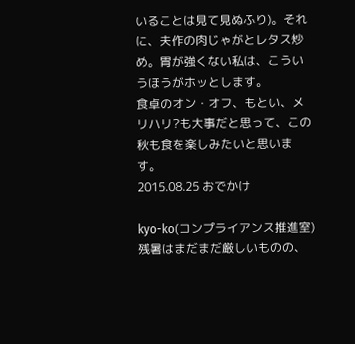いることは見て見ぬふり)。それに、夫作の肉じゃがとレタス炒め。胃が強くない私は、こういうほうがホッとします。
食卓のオン・オフ、もとい、メリハリ?も大事だと思って、この秋も食を楽しみたいと思います。
2015.08.25 おでかけ

kyo-ko(コンプライアンス推進室)
残暑はまだまだ厳しいものの、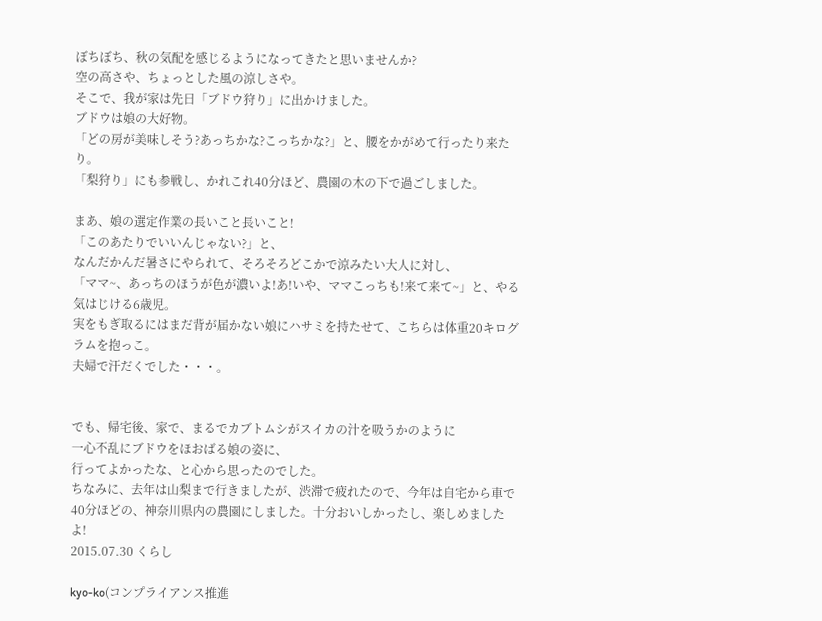ぼちぼち、秋の気配を感じるようになってきたと思いませんか?
空の高さや、ちょっとした風の涼しさや。
そこで、我が家は先日「ブドウ狩り」に出かけました。
ブドウは娘の大好物。
「どの房が美味しそう?あっちかな?こっちかな?」と、腰をかがめて行ったり来たり。
「梨狩り」にも参戦し、かれこれ40分ほど、農園の木の下で過ごしました。

まあ、娘の選定作業の長いこと長いこと!
「このあたりでいいんじゃない?」と、
なんだかんだ暑さにやられて、そろそろどこかで涼みたい大人に対し、
「ママ~、あっちのほうが色が濃いよ!あ!いや、ママこっちも!来て来て~」と、やる気はじける6歳児。
実をもぎ取るにはまだ背が届かない娘にハサミを持たせて、こちらは体重20キログラムを抱っこ。
夫婦で汗だくでした・・・。


でも、帰宅後、家で、まるでカブトムシがスイカの汁を吸うかのように
一心不乱にブドウをほおばる娘の姿に、
行ってよかったな、と心から思ったのでした。
ちなみに、去年は山梨まで行きましたが、渋滞で疲れたので、今年は自宅から車で40分ほどの、神奈川県内の農園にしました。十分おいしかったし、楽しめましたよ!
2015.07.30 くらし

kyo-ko(コンプライアンス推進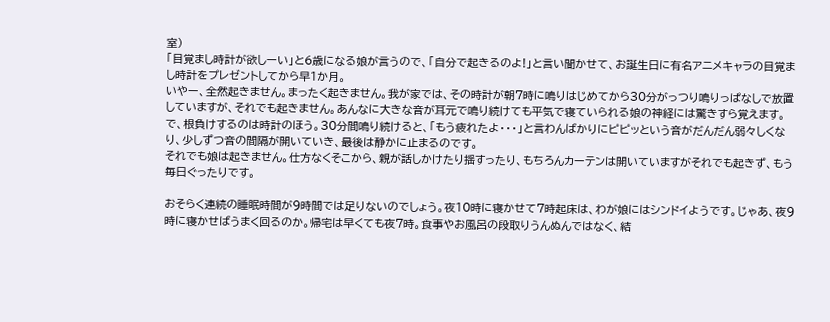室)
「目覚まし時計が欲しーい」と6歳になる娘が言うので、「自分で起きるのよ!」と言い聞かせて、お誕生日に有名アニメキャラの目覚まし時計をプレゼントしてから早1か月。
いやー、全然起きません。まったく起きません。我が家では、その時計が朝7時に鳴りはじめてから30分がっつり鳴りっぱなしで放置していますが、それでも起きません。あんなに大きな音が耳元で鳴り続けても平気で寝ていられる娘の神経には驚きすら覚えます。
で、根負けするのは時計のほう。30分間鳴り続けると、「もう疲れたよ・・・」と言わんばかりにピピッという音がだんだん弱々しくなり、少しずつ音の間隔が開いていき、最後は静かに止まるのです。
それでも娘は起きません。仕方なくそこから、親が話しかけたり揺すったり、もちろんカーテンは開いていますがそれでも起きず、もう毎日ぐったりです。

おそらく連続の睡眠時間が9時間では足りないのでしょう。夜10時に寝かせて7時起床は、わが娘にはシンドイようです。じゃあ、夜9時に寝かせばうまく回るのか。帰宅は早くても夜7時。食事やお風呂の段取りうんぬんではなく、結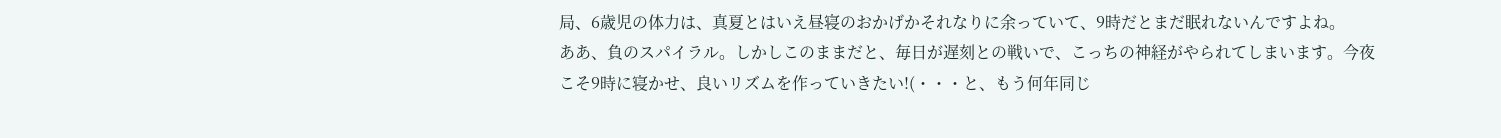局、6歳児の体力は、真夏とはいえ昼寝のおかげかそれなりに余っていて、9時だとまだ眠れないんですよね。
ああ、負のスパイラル。しかしこのままだと、毎日が遅刻との戦いで、こっちの神経がやられてしまいます。今夜こそ9時に寝かせ、良いリズムを作っていきたい!(・・・と、もう何年同じ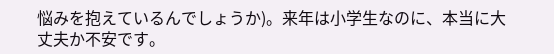悩みを抱えているんでしょうか)。来年は小学生なのに、本当に大丈夫か不安です。